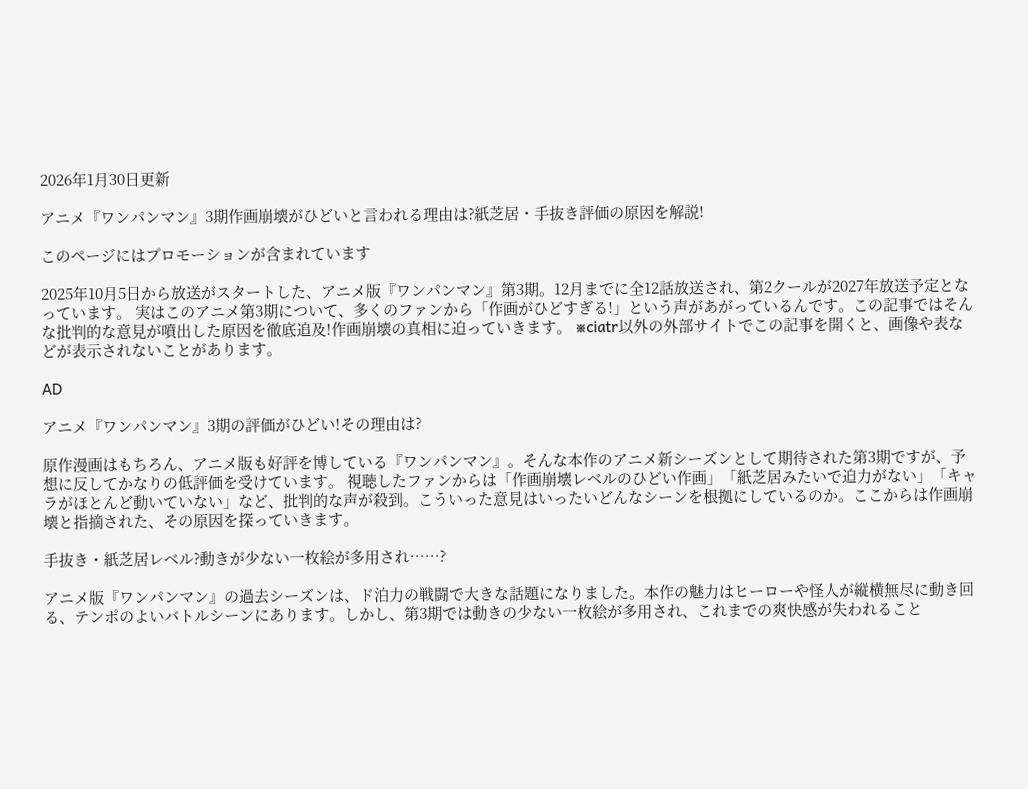2026年1月30日更新

アニメ『ワンパンマン』3期作画崩壊がひどいと言われる理由は?紙芝居・手抜き評価の原因を解説!

このページにはプロモーションが含まれています

2025年10月5日から放送がスタートした、アニメ版『ワンパンマン』第3期。12月までに全12話放送され、第2クールが2027年放送予定となっています。 実はこのアニメ第3期について、多くのファンから「作画がひどすぎる!」という声があがっているんです。この記事ではそんな批判的な意見が噴出した原因を徹底追及!作画崩壊の真相に迫っていきます。 ※ciatr以外の外部サイトでこの記事を開くと、画像や表などが表示されないことがあります。

AD

アニメ『ワンパンマン』3期の評価がひどい!その理由は?

原作漫画はもちろん、アニメ版も好評を博している『ワンパンマン』。そんな本作のアニメ新シーズンとして期待された第3期ですが、予想に反してかなりの低評価を受けています。 視聴したファンからは「作画崩壊レベルのひどい作画」「紙芝居みたいで迫力がない」「キャラがほとんど動いていない」など、批判的な声が殺到。こういった意見はいったいどんなシーンを根拠にしているのか。ここからは作画崩壊と指摘された、その原因を探っていきます。

手抜き・紙芝居レベル?動きが少ない一枚絵が多用され⋯⋯?

アニメ版『ワンパンマン』の過去シーズンは、ド泊力の戦闘で大きな話題になりました。本作の魅力はヒーローや怪人が縦横無尽に動き回る、テンポのよいバトルシーンにあります。しかし、第3期では動きの少ない一枚絵が多用され、これまでの爽快感が失われること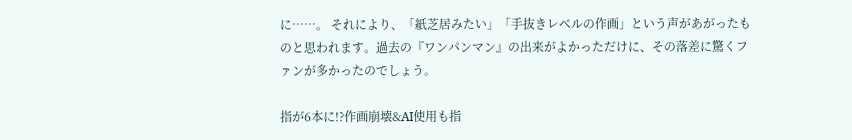に……。 それにより、「紙芝居みたい」「手抜きレベルの作画」という声があがったものと思われます。過去の『ワンパンマン』の出来がよかっただけに、その落差に驚くファンが多かったのでしょう。

指が6本に!?作画崩壊&AI使用も指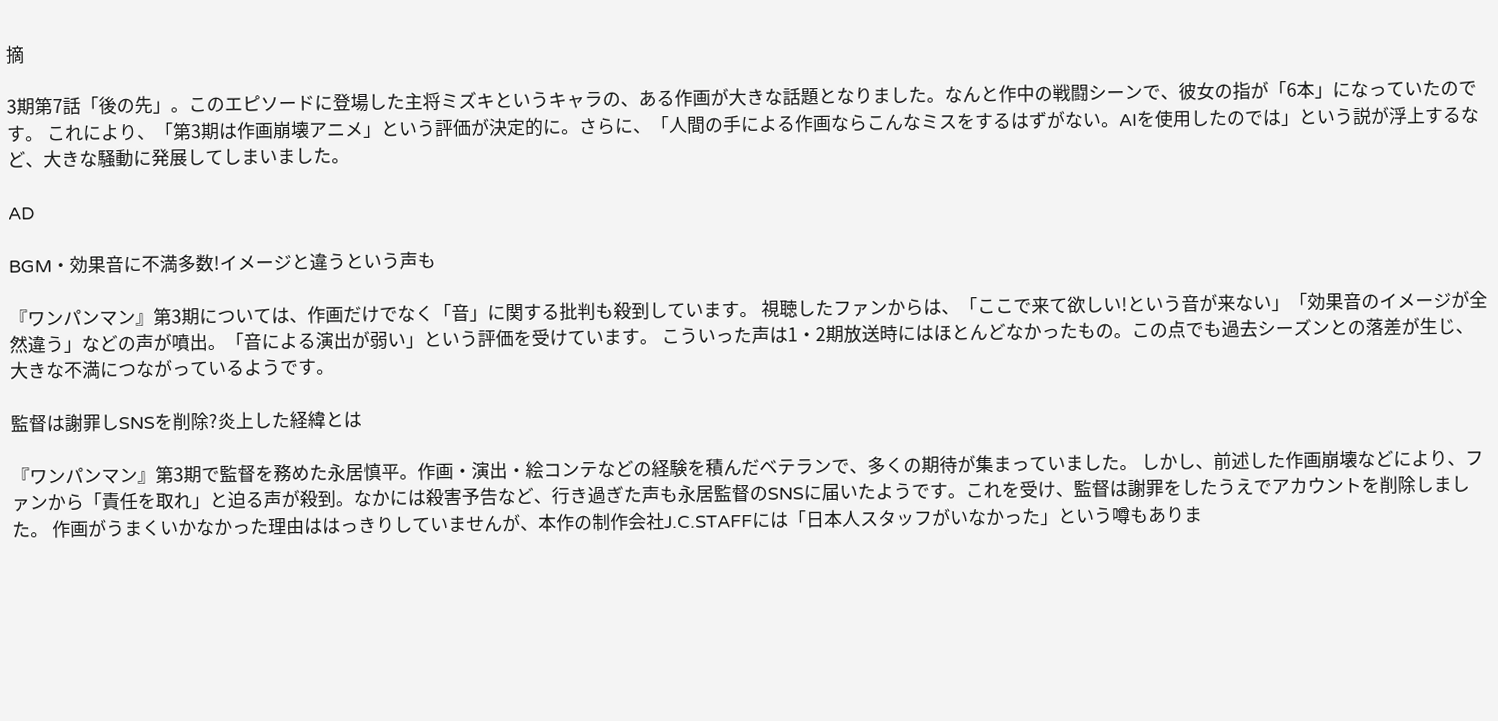摘

3期第7話「後の先」。このエピソードに登場した主将ミズキというキャラの、ある作画が大きな話題となりました。なんと作中の戦闘シーンで、彼女の指が「6本」になっていたのです。 これにより、「第3期は作画崩壊アニメ」という評価が決定的に。さらに、「人間の手による作画ならこんなミスをするはずがない。AIを使用したのでは」という説が浮上するなど、大きな騒動に発展してしまいました。

AD

BGM・効果音に不満多数!イメージと違うという声も

『ワンパンマン』第3期については、作画だけでなく「音」に関する批判も殺到しています。 視聴したファンからは、「ここで来て欲しい!という音が来ない」「効果音のイメージが全然違う」などの声が噴出。「音による演出が弱い」という評価を受けています。 こういった声は1・2期放送時にはほとんどなかったもの。この点でも過去シーズンとの落差が生じ、大きな不満につながっているようです。

監督は謝罪しSNSを削除?炎上した経緯とは

『ワンパンマン』第3期で監督を務めた永居慎平。作画・演出・絵コンテなどの経験を積んだベテランで、多くの期待が集まっていました。 しかし、前述した作画崩壊などにより、ファンから「責任を取れ」と迫る声が殺到。なかには殺害予告など、行き過ぎた声も永居監督のSNSに届いたようです。これを受け、監督は謝罪をしたうえでアカウントを削除しました。 作画がうまくいかなかった理由ははっきりしていませんが、本作の制作会社J.C.STAFFには「日本人スタッフがいなかった」という噂もありま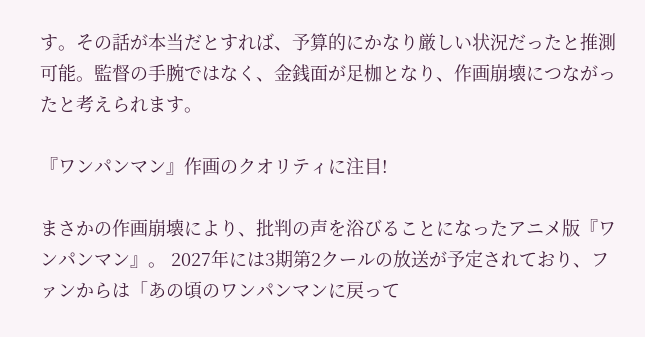す。その話が本当だとすれば、予算的にかなり厳しい状況だったと推測可能。監督の手腕ではなく、金銭面が足枷となり、作画崩壊につながったと考えられます。

『ワンパンマン』作画のクオリティに注目!

まさかの作画崩壊により、批判の声を浴びることになったアニメ版『ワンパンマン』。 2027年には3期第2クールの放送が予定されており、ファンからは「あの頃のワンパンマンに戻って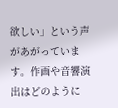欲しい」という声があがっています。作画や音響演出はどのように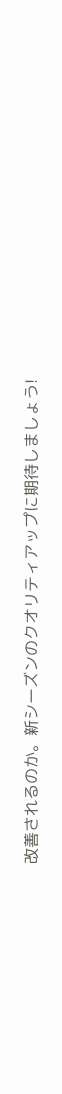改善されるのか。新シーズンのクオリティアップに期待しましょう!